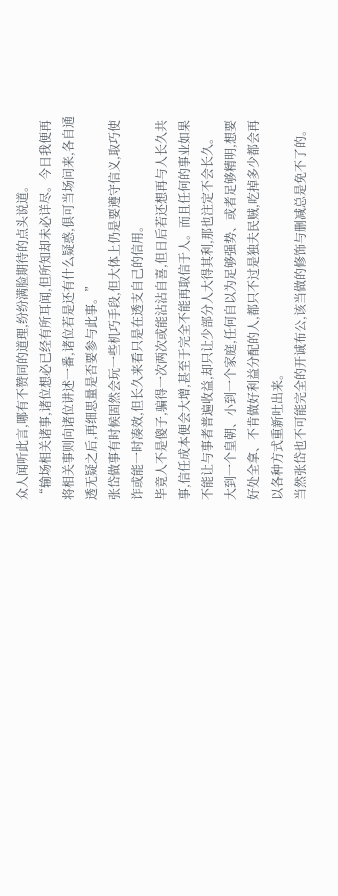众人闻听此言,哪有不赞同的道理,纷纷满脸期待的点头说道。
“输场相关诸事,诸位想必已经有所耳闻,但所知却未必详尽。今日我便再将相关事则向诸位讲述一番,诸位若是还有什么疑惑,俱可当场问来,各自通透无疑之后,再细思量是否要参与此事。”
张岱做事有时候固然会玩一些机巧手段,但大体上仍是要遵守信义,取巧使诈或能一时凑效,但长久来看只是在透支自己的信用。
毕竟人不是傻子,骗得一次两次或能沾沾自喜,但日后若还想再与人长久共事,信任成本便会大增,甚至于完全不能再取信于人。而且任何的事业如果不能让与事者普遍收益,却只让少部分人大得其利,那也注定不会长久。
大到一个皇朝、小到一个家庭,任何自以为足够强势、或者足够精明,想要好处全拿、不肯做好利益分配的人,都只不过是独夫民贼,吃掉多少都会再以各种方式重新吐出来。
当然张岱也不可能完全的开诚布公,该当做的修饰与删减总是免不了的。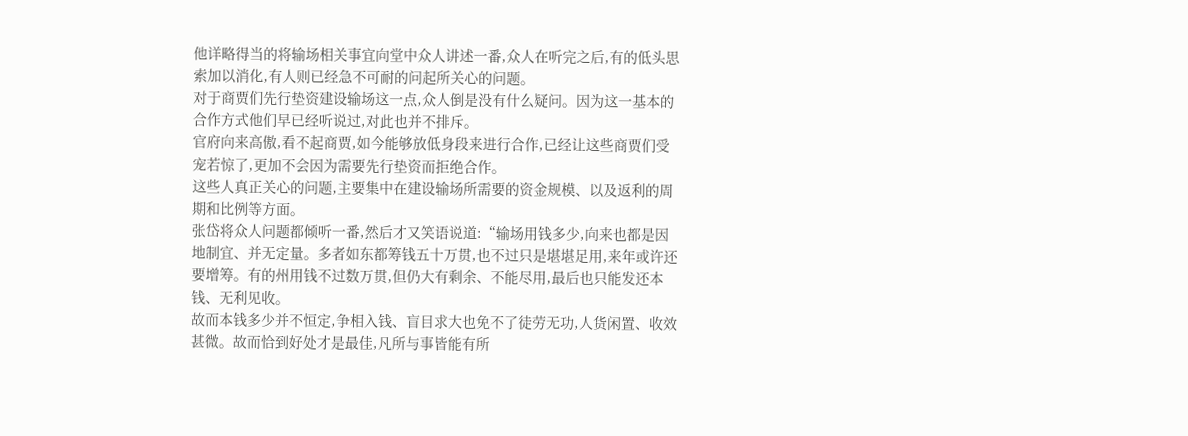他详略得当的将输场相关事宜向堂中众人讲述一番,众人在听完之后,有的低头思索加以消化,有人则已经急不可耐的问起所关心的问题。
对于商贾们先行垫资建设输场这一点,众人倒是没有什么疑问。因为这一基本的合作方式他们早已经听说过,对此也并不排斥。
官府向来高傲,看不起商贾,如今能够放低身段来进行合作,已经让这些商贾们受宠若惊了,更加不会因为需要先行垫资而拒绝合作。
这些人真正关心的问题,主要集中在建设输场所需要的资金规模、以及返利的周期和比例等方面。
张岱将众人问题都倾听一番,然后才又笑语说道:“输场用钱多少,向来也都是因地制宜、并无定量。多者如东都筹钱五十万贯,也不过只是堪堪足用,来年或许还要增筹。有的州用钱不过数万贯,但仍大有剩余、不能尽用,最后也只能发还本钱、无利见收。
故而本钱多少并不恒定,争相入钱、盲目求大也免不了徒劳无功,人货闲置、收效甚微。故而恰到好处才是最佳,凡所与事皆能有所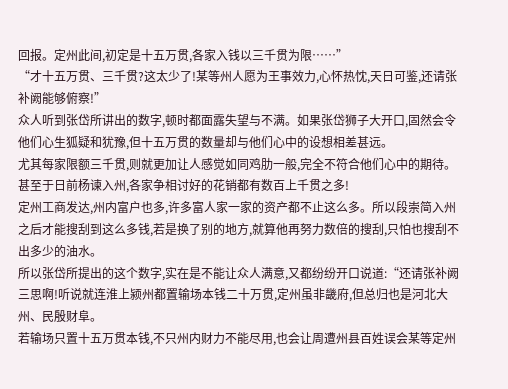回报。定州此间,初定是十五万贯,各家入钱以三千贯为限……”
“才十五万贯、三千贯?这太少了!某等州人愿为王事效力,心怀热忱,天日可鉴,还请张补阙能够俯察!”
众人听到张岱所讲出的数字,顿时都面露失望与不满。如果张岱狮子大开口,固然会令他们心生狐疑和犹豫,但十五万贯的数量却与他们心中的设想相差甚远。
尤其每家限额三千贯,则就更加让人感觉如同鸡肋一般,完全不符合他们心中的期待。甚至于日前杨谏入州,各家争相讨好的花销都有数百上千贯之多!
定州工商发达,州内富户也多,许多富人家一家的资产都不止这么多。所以段崇简入州之后才能搜刮到这么多钱,若是换了别的地方,就算他再努力数倍的搜刮,只怕也搜刮不出多少的油水。
所以张岱所提出的这个数字,实在是不能让众人满意,又都纷纷开口说道:“还请张补阙三思啊!听说就连淮上颍州都置输场本钱二十万贯,定州虽非畿府,但总归也是河北大州、民殷财阜。
若输场只置十五万贯本钱,不只州内财力不能尽用,也会让周遭州县百姓误会某等定州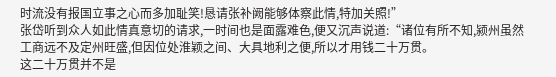时流没有报国立事之心而多加耻笑!恳请张补阙能够体察此情,特加关照!”
张岱听到众人如此情真意切的请求,一时间也是面露难色,便又沉声说道:“诸位有所不知,颍州虽然工商远不及定州旺盛,但因位处淮颖之间、大具地利之便,所以才用钱二十万贯。
这二十万贯并不是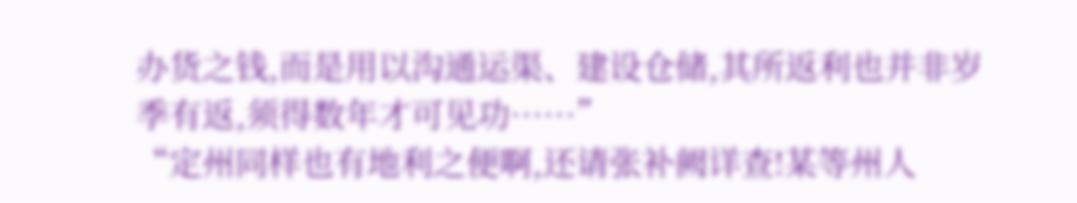办货之钱,而是用以沟通运渠、建设仓储,其所返利也并非岁季有返,须得数年才可见功……”
“定州同样也有地利之便啊,还请张补阙详查!某等州人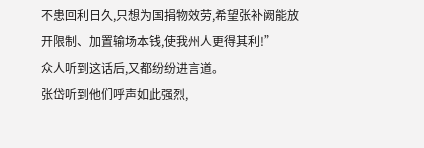不患回利日久,只想为国捐物效劳,希望张补阙能放开限制、加置输场本钱,使我州人更得其利!”
众人听到这话后,又都纷纷进言道。
张岱听到他们呼声如此强烈,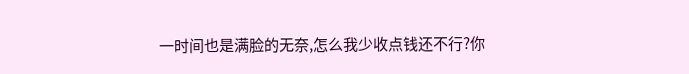一时间也是满脸的无奈,怎么我少收点钱还不行?你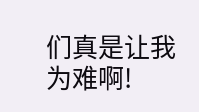们真是让我为难啊!